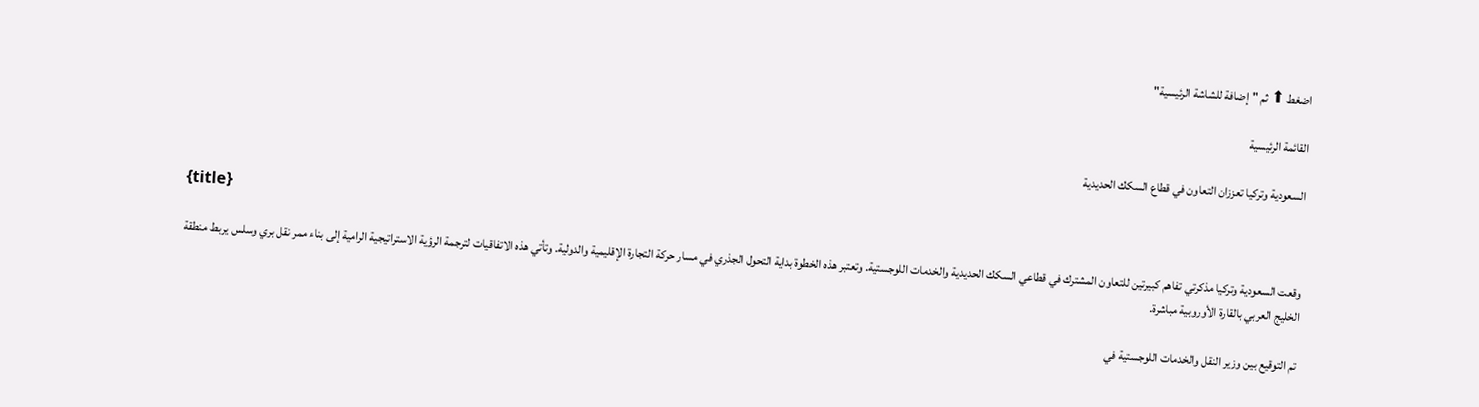اضغط ⬆ ثم "إضافة للشاشة الرئيسية"

القائمة الرئيسية

السعودية وتركيا تعززان التعاون في قطاع السكك الحديدية

{title}

وقعت السعودية وتركيا مذكرتي تفاهم كبيرتين للتعاون المشترك في قطاعي السكك الحديدية والخدمات اللوجستية. وتعتبر هذه الخطوة بداية التحول الجذري في مسار حركة التجارة الإقليمية والدولية. وتأتي هذه الاتفاقيات لترجمة الرؤية الاستراتيجية الرامية إلى بناء ممر نقل بري وسلس يربط منطقة الخليج العربي بالقارة الأوروبية مباشرة.

تم التوقيع بين وزير النقل والخدمات اللوجستية في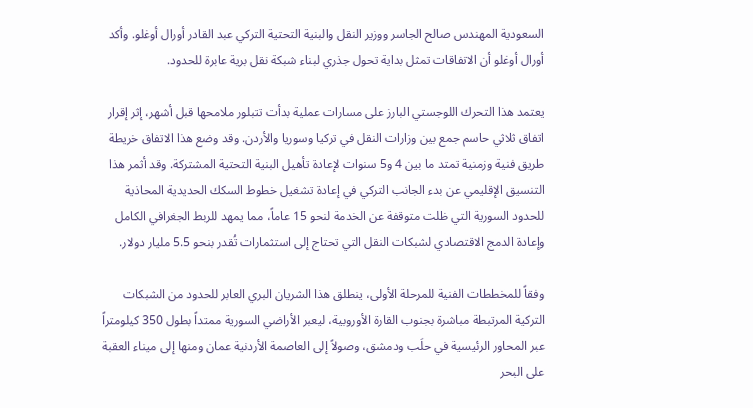السعودية المهندس صالح الجاسر ووزير النقل والبنية التحتية التركي عبد القادر أورال أوغلو. وأكد أورال أوغلو أن الاتفاقات تمثل بداية تحول جذري لبناء شبكة نقل برية عابرة للحدود.

يعتمد هذا التحرك اللوجستي البارز على مسارات عملية بدأت تتبلور ملامحها قبل أشهر، إثر إقرار اتفاق ثلاثي حاسم جمع بين وزارات النقل في تركيا وسوريا والأردن. وقد وضع هذا الاتفاق خريطة طريق فنية وزمنية تمتد ما بين 4 و5 سنوات لإعادة تأهيل البنية التحتية المشتركة. وقد أثمر هذا التنسيق الإقليمي عن بدء الجانب التركي في إعادة تشغيل خطوط السكك الحديدية المحاذية للحدود السورية التي ظلت متوقفة عن الخدمة لنحو 15 عاماً، مما يمهد للربط الجغرافي الكامل وإعادة الدمج الاقتصادي لشبكات النقل التي تحتاج إلى استثمارات تُقدر بنحو 5.5 مليار دولار.

وفقاً للمخططات الفنية للمرحلة الأولى، ينطلق هذا الشريان البري العابر للحدود من الشبكات التركية المرتبطة مباشرة بجنوب القارة الأوروبية، ليعبر الأراضي السورية ممتداً بطول 350 كيلومتراً عبر المحاور الرئيسية في حلَب ودمشق، وصولاً إلى العاصمة الأردنية عمان ومنها إلى ميناء العقبة على البحر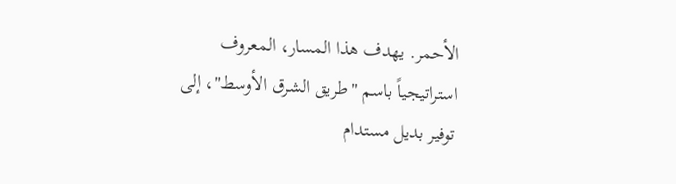الأحمر. يهدف هذا المسار، المعروف استراتيجياً باسم "طريق الشرق الأوسط"، إلى توفير بديل مستدام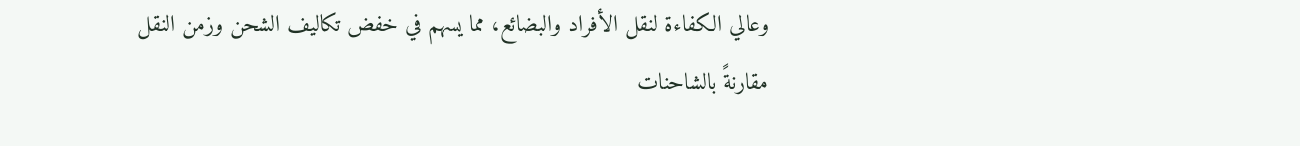وعالي الكفاءة لنقل الأفراد والبضائع، مما يسهم في خفض تكاليف الشحن وزمن النقل مقارنةً بالشاحنات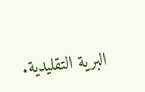البرية التقليدية.